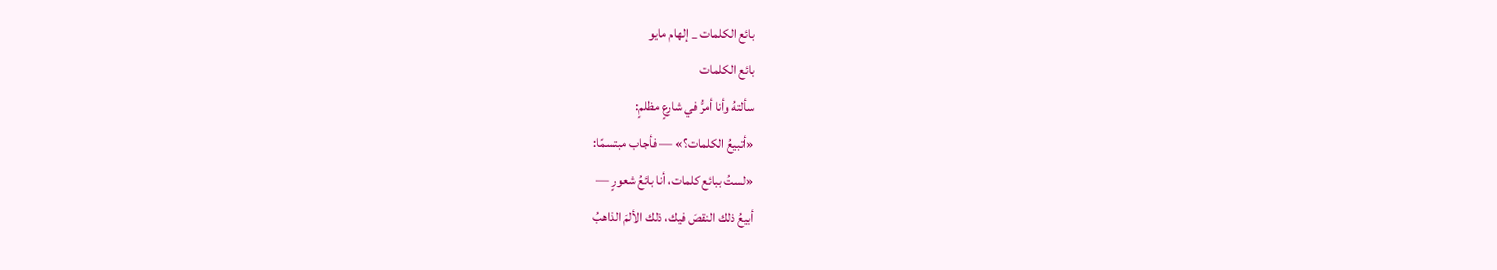بائع الكلمات _ إلهام مايو
بائع الكلمات
سألتهُ وأنا أمرُّ في شارعٍ مظلمٍ:
«أتبيعُ الكلمات؟» — فأجاب مبتسمًا:
«لستُ ببائع كلمات، أنا بائعُ شعورٍ —
أبيعُ ذلك النقصَ فيك، ذلك الألمَ الذاهبُ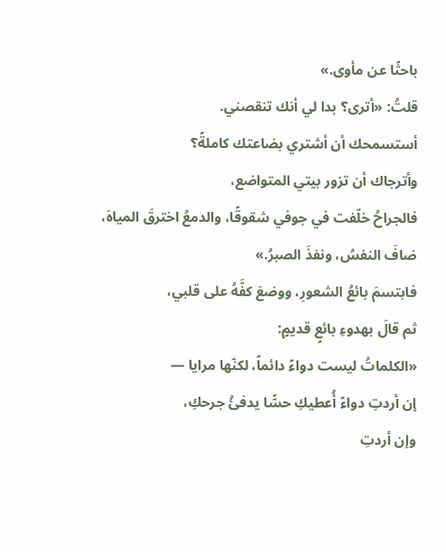باحثًا عن مأوى.»
قلتُ: «أترى؟ بدا لي أنك تنقصني.
أستسمحك أن أشتري بضاعتك كاملةً؟
وأترجاك أن تزور بيتي المتواضع،
فالجراحُ خلّفت في جوفي شقوقًا، والدمعُ اخترقَ المياهَ،
ضافَ النفسُ، ونفذَ الصبرُ.»
فابتسمَ بائعُ الشعورِ، ووضعَ كفَّهُ على قلبي،
ثم قالَ بهدوءِ بائعٍ قديمٍ:
«الكلماتُ ليست دواءً دائماً، لكنّها مرايا —
إن أردتِ دواءً أُعطيكِ حسًّا يدفئُ جرحكِ،
وإن أردتِ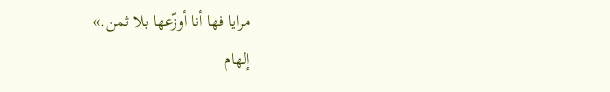مرايا فها أنا أوزّعها بلا ثمن.»
إلهام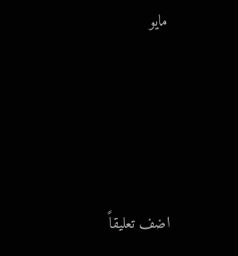مايو




اضف تعليقاً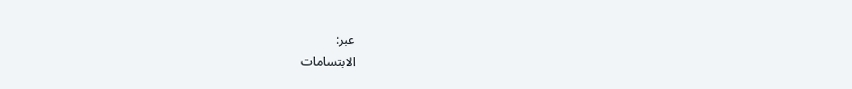عبر:
الابتسامات